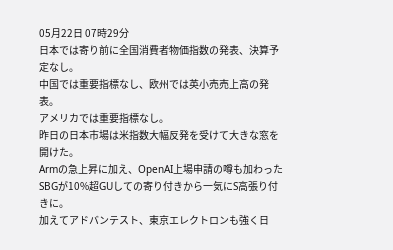05月22日 07時29分
日本では寄り前に全国消費者物価指数の発表、決算予定なし。
中国では重要指標なし、欧州では英小売売上高の発表。
アメリカでは重要指標なし。
昨日の日本市場は米指数大幅反発を受けて大きな窓を開けた。
Armの急上昇に加え、OpenAI上場申請の噂も加わった
SBGが10%超GUしての寄り付きから一気にS高張り付きに。
加えてアドバンテスト、東京エレクトロンも強く日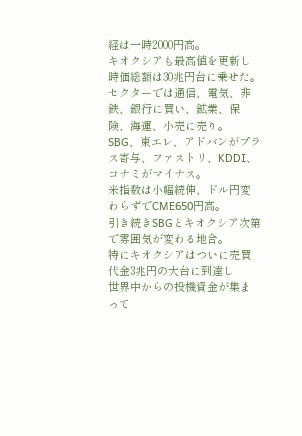経は一時2000円高。
キオクシアも最高値を更新し時価総額は30兆円台に乗せた。
セクターでは通信、電気、非鉄、銀行に買い、鉱業、保険、海運、小売に売り。
SBG、東エレ、アドバンがプラス寄与、ファストリ、KDDI、コナミがマイナス。
米指数は小幅続伸、ドル円変わらずでCME650円高。
引き続きSBGとキオクシア次第で雰囲気が変わる地合。
特にキオクシアはついに売買代金3兆円の大台に到達し
世界中からの投機資金が集まって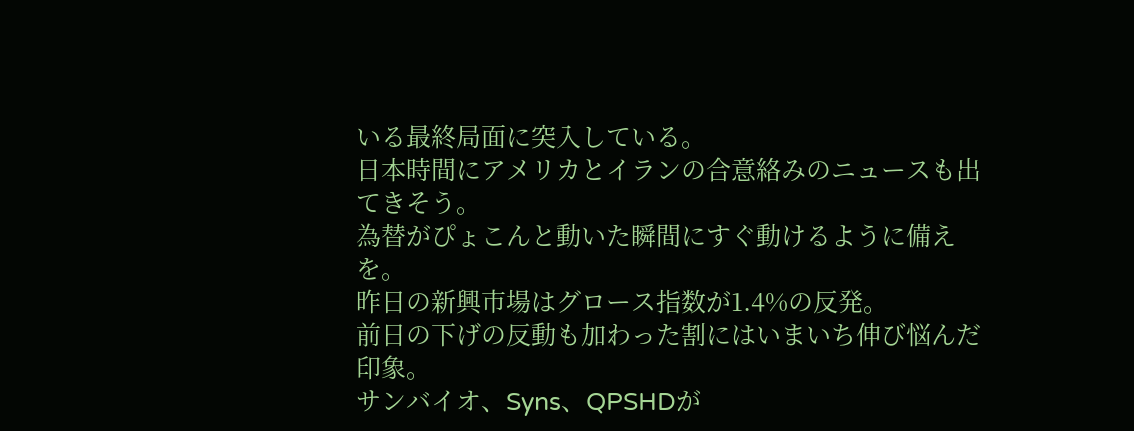いる最終局面に突入している。
日本時間にアメリカとイランの合意絡みのニュースも出てきそう。
為替がぴょこんと動いた瞬間にすぐ動けるように備えを。
昨日の新興市場はグロース指数が1.4%の反発。
前日の下げの反動も加わった割にはいまいち伸び悩んだ印象。
サンバイオ、Syns、QPSHDが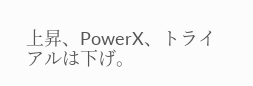上昇、PowerX、トライアルは下げ。